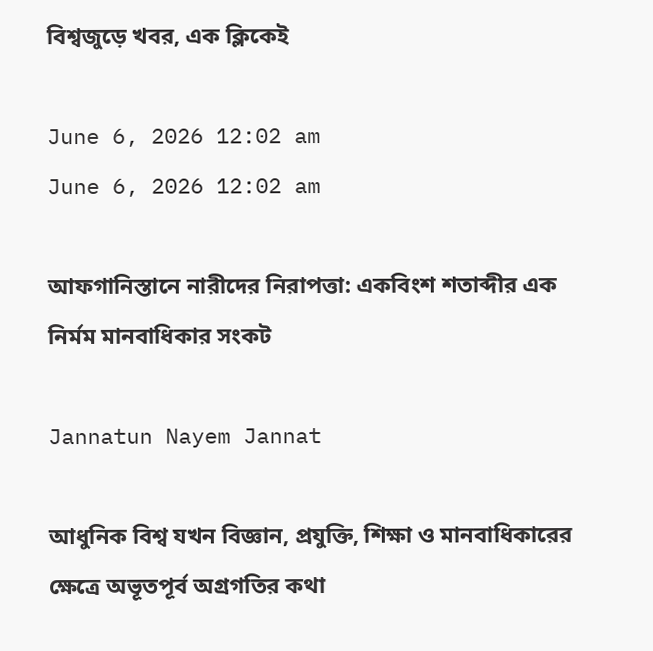বিশ্বজুড়ে খবর, এক ক্লিকেই

June 6, 2026 12:02 am
June 6, 2026 12:02 am

আফগানিস্তানে নারীদের নিরাপত্তা: একবিংশ শতাব্দীর এক নির্মম মানবাধিকার সংকট

Jannatun Nayem Jannat

আধুনিক বিশ্ব যখন বিজ্ঞান, প্রযুক্তি, শিক্ষা ও মানবাধিকারের ক্ষেত্রে অভূতপূর্ব অগ্রগতির কথা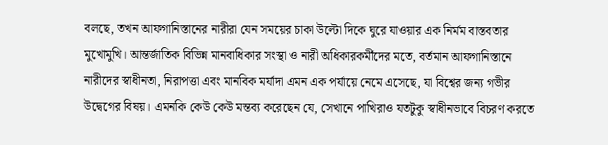বলছে, তখন আফগানিস্তানের নারীরা যেন সময়ের চাকা উল্টো দিকে ঘুরে যাওয়ার এক নির্মম বাস্তবতার মুখোমুখি। আন্তর্জাতিক বিভিন্ন মানবাধিকার সংস্থা ও নারী অধিকারকর্মীদের মতে, বর্তমান আফগানিস্তানে নারীদের স্বাধীনতা, নিরাপত্তা এবং মানবিক মর্যাদা এমন এক পর্যায়ে নেমে এসেছে, যা বিশ্বের জন্য গভীর উদ্বেগের বিষয়। এমনকি কেউ কেউ মন্তব্য করেছেন যে, সেখানে পাখিরাও যতটুকু স্বাধীনভাবে বিচরণ করতে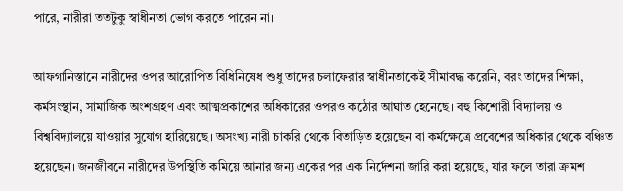পারে, নারীরা ততটুকু স্বাধীনতা ভোগ করতে পারেন না।

আফগানিস্তানে নারীদের ওপর আরোপিত বিধিনিষেধ শুধু তাদের চলাফেরার স্বাধীনতাকেই সীমাবদ্ধ করেনি, বরং তাদের শিক্ষা, কর্মসংস্থান, সামাজিক অংশগ্রহণ এবং আত্মপ্রকাশের অধিকারের ওপরও কঠোর আঘাত হেনেছে। বহু কিশোরী বিদ্যালয় ও বিশ্ববিদ্যালয়ে যাওয়ার সুযোগ হারিয়েছে। অসংখ্য নারী চাকরি থেকে বিতাড়িত হয়েছেন বা কর্মক্ষেত্রে প্রবেশের অধিকার থেকে বঞ্চিত হয়েছেন। জনজীবনে নারীদের উপস্থিতি কমিয়ে আনার জন্য একের পর এক নির্দেশনা জারি করা হয়েছে, যার ফলে তারা ক্রমশ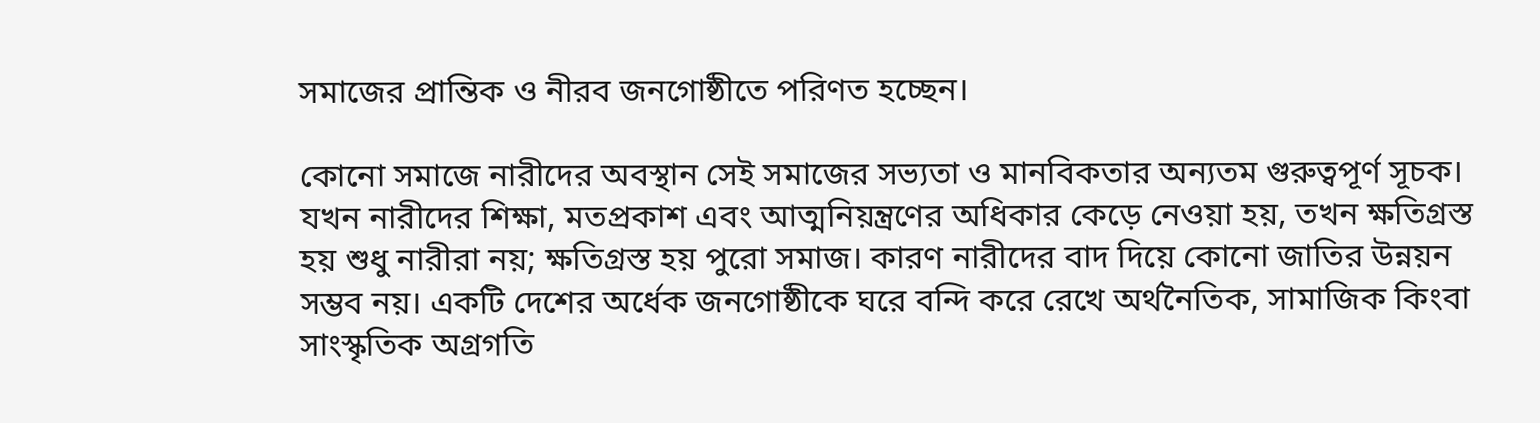সমাজের প্রান্তিক ও নীরব জনগোষ্ঠীতে পরিণত হচ্ছেন।

কোনো সমাজে নারীদের অবস্থান সেই সমাজের সভ্যতা ও মানবিকতার অন্যতম গুরুত্বপূর্ণ সূচক। যখন নারীদের শিক্ষা, মতপ্রকাশ এবং আত্মনিয়ন্ত্রণের অধিকার কেড়ে নেওয়া হয়, তখন ক্ষতিগ্রস্ত হয় শুধু নারীরা নয়; ক্ষতিগ্রস্ত হয় পুরো সমাজ। কারণ নারীদের বাদ দিয়ে কোনো জাতির উন্নয়ন সম্ভব নয়। একটি দেশের অর্ধেক জনগোষ্ঠীকে ঘরে বন্দি করে রেখে অর্থনৈতিক, সামাজিক কিংবা সাংস্কৃতিক অগ্রগতি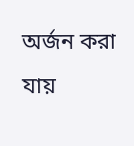অর্জন করা যায়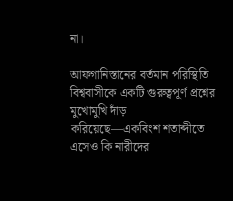না।

আফগানিস্তানের বর্তমান পরিস্থিতি বিশ্ববাসীকে একটি গুরুত্বপূর্ণ প্রশ্নের মুখোমুখি দাঁড় করিয়েছে—একবিংশ শতাব্দীতে এসেও কি নারীদের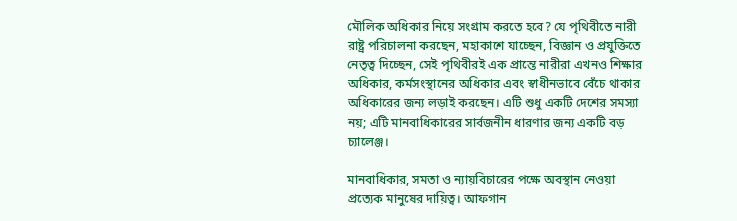মৌলিক অধিকার নিয়ে সংগ্রাম করতে হবে? যে পৃথিবীতে নারী রাষ্ট্র পরিচালনা করছেন, মহাকাশে যাচ্ছেন, বিজ্ঞান ও প্রযুক্তিতে নেতৃত্ব দিচ্ছেন, সেই পৃথিবীরই এক প্রান্তে নারীরা এখনও শিক্ষার অধিকার, কর্মসংস্থানের অধিকার এবং স্বাধীনভাবে বেঁচে থাকার অধিকারের জন্য লড়াই করছেন। এটি শুধু একটি দেশের সমস্যা নয়; এটি মানবাধিকারের সার্বজনীন ধারণার জন্য একটি বড় চ্যালেঞ্জ।

মানবাধিকার, সমতা ও ন্যায়বিচারের পক্ষে অবস্থান নেওয়া প্রত্যেক মানুষের দায়িত্ব। আফগান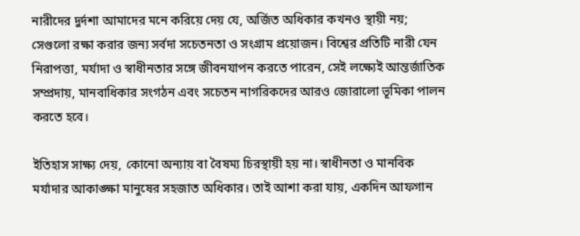নারীদের দুর্দশা আমাদের মনে করিয়ে দেয় যে, অর্জিত অধিকার কখনও স্থায়ী নয়; সেগুলো রক্ষা করার জন্য সর্বদা সচেতনতা ও সংগ্রাম প্রয়োজন। বিশ্বের প্রতিটি নারী যেন নিরাপত্তা, মর্যাদা ও স্বাধীনতার সঙ্গে জীবনযাপন করতে পারেন, সেই লক্ষ্যেই আন্তর্জাতিক সম্প্রদায়, মানবাধিকার সংগঠন এবং সচেতন নাগরিকদের আরও জোরালো ভূমিকা পালন করতে হবে।

ইতিহাস সাক্ষ্য দেয়, কোনো অন্যায় বা বৈষম্য চিরস্থায়ী হয় না। স্বাধীনতা ও মানবিক মর্যাদার আকাঙ্ক্ষা মানুষের সহজাত অধিকার। তাই আশা করা যায়, একদিন আফগান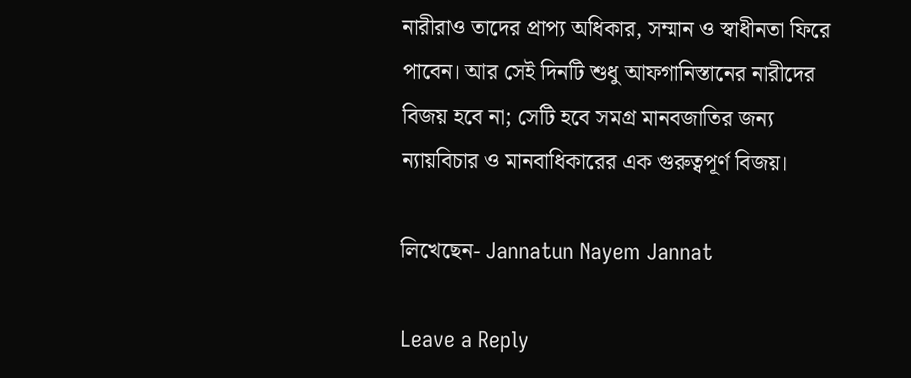নারীরাও তাদের প্রাপ্য অধিকার, সম্মান ও স্বাধীনতা ফিরে পাবেন। আর সেই দিনটি শুধু আফগানিস্তানের নারীদের বিজয় হবে না; সেটি হবে সমগ্র মানবজাতির জন্য ন্যায়বিচার ও মানবাধিকারের এক গুরুত্বপূর্ণ বিজয়।

লিখেছেন- Jannatun Nayem Jannat

Leave a Reply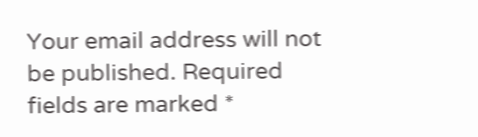Your email address will not be published. Required fields are marked *